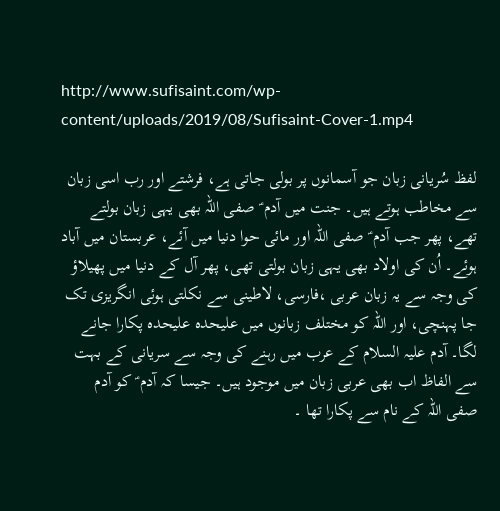http://www.sufisaint.com/wp-content/uploads/2019/08/Sufisaint-Cover-1.mp4

لفظ سُریانی زبان جو آسمانوں پر بولی جاتی ہے، فرشتے اور رب اسی زبان سے مخاطب ہوتے ہیں۔ جنت میں آدم ؑ صفی اللہ بھی یہی زبان بولتے تھے، پھر جب آدم ؑ صفی اللہ اور مائی حوا دنیا میں آئے، عربستان میں آباد ہوئے۔ اُن کی اولاد بھی یہی زبان بولتی تھی، پھر آل کے دنیا میں پھیلاؤ کی وجہ سے یہ زبان عربی ،فارسی، لاطینی سے نکلتی ہوئی انگریزی تک جا پہنچی، اور اللہ کو مختلف زبانوں میں علیحدہ علیحدہ پکارا جانے لگا۔ آدم علیہ السلام کے عرب میں رہنے کی وجہ سے سریانی کے بہت سے الفاظ اب بھی عربی زبان میں موجود ہیں۔ جیسا کہ آدم ؑ کو آدم صفی اللہ کے نام سے پکارا تھا ۔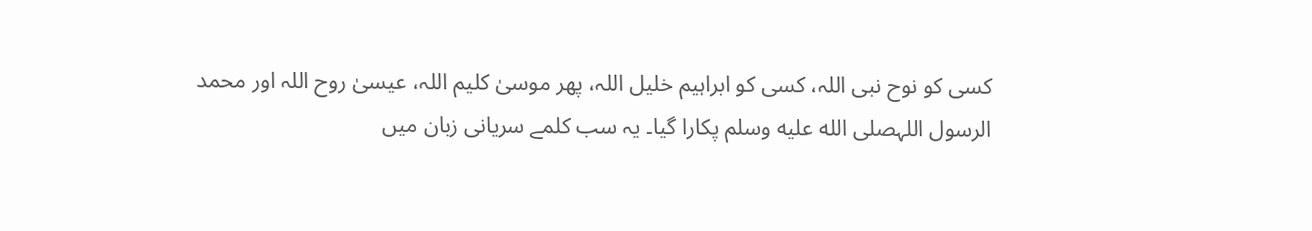کسی کو نوح نبی اللہ، کسی کو ابراہیم خلیل اللہ، پھر موسیٰ کلیم اللہ، عیسیٰ روح اللہ اور محمد الرسول اللہصلى الله عليه وسلم پکارا گیا۔ یہ سب کلمے سریانی زبان میں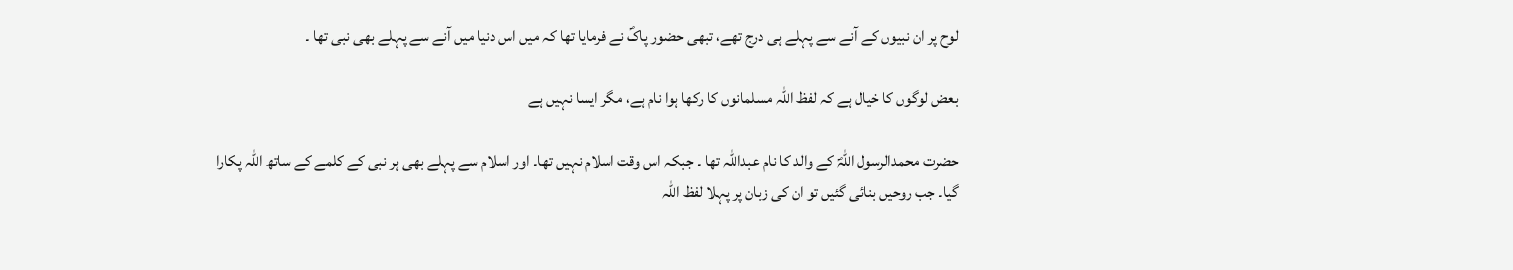لوح پر ان نبیوں کے آنے سے پہلے ہی درج تھے، تبھی حضور پاکؐ نے فرمایا تھا کہ میں اس دنیا میں آنے سے پہلے بھی نبی تھا ۔

بعض لوگوں کا خیال ہے کہ لفظ اللہ مسلمانوں کا رکھا ہوا نام ہے، مگر ایسا نہیں ہے

حضرت محمدالرسول اللہؐ کے والد کا نام عبداللہ تھا ۔ جبکہ اس وقت اسلام نہیں تھا۔ اور اسلام سے پہلے بھی ہر نبی کے کلمے کے ساتھ اللہ پکارا گیا۔ جب روحیں بنائی گئیں تو ان کی زبان پر پہلا لفظ اللہ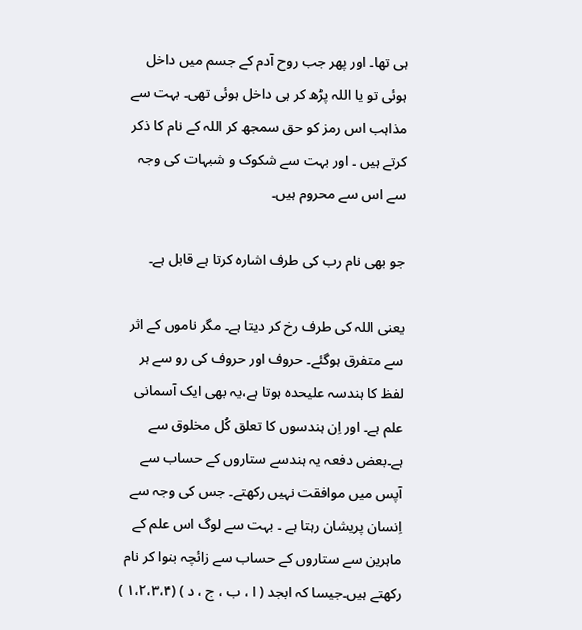ہی تھا۔ اور پھر جب روح آدم کے جسم میں داخل ہوئی تو یا اللہ پڑھ کر ہی داخل ہوئی تھی۔ بہت سے مذاہب اس رمز کو حق سمجھ کر اللہ کے نام کا ذکر کرتے ہیں ۔ اور بہت سے شکوک و شبہات کی وجہ سے اس سے محروم ہیں۔

جو بھی نام رب کی طرف اشارہ کرتا ہے قابل ہے۔

یعنی اللہ کی طرف رخ کر دیتا ہے۔ مگر ناموں کے اثر سے متفرق ہوگئے۔ حروف اور حروف کی رو سے ہر لفظ کا ہندسہ علیحدہ ہوتا ہے،یہ بھی ایک آسمانی علم ہے۔ اور اِن ہندسوں کا تعلق کُل مخلوق سے ہے۔بعض دفعہ یہ ہندسے ستاروں کے حساب سے آپس میں موافقت نہیں رکھتے۔ جس کی وجہ سے اِنسان پریشان رہتا ہے ۔ بہت سے لوگ اس علم کے ماہرین سے ستاروں کے حساب سے زائچہ بنوا کر نام رکھتے ہیں۔جیسا کہ ابجد ( ا ، ب ، ج ، د ) (۱،۲،۳،۴ )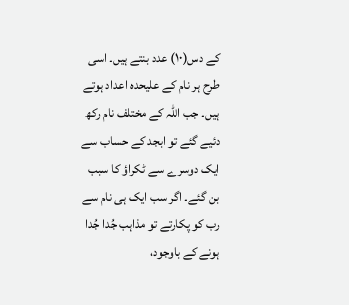کے دس(۱۰) عدد بنتے ہیں۔ اسی طرح ہر نام کے علیحدہ اعداد ہوتے ہیں۔ جب اللہ کے مختلف نام رکھ دئیے گئے تو ابجد کے حساب سے ایک دوسرے سے ٹکراؤ کا سبب بن گئے۔ اگر سب ایک ہی نام سے رب کو پکارتے تو مذاہب جُدا جُدا ہونے کے باوجود،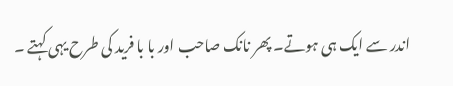اندر سے ایک ہی ہوتے۔ پھر نانک صاحب اور با با فرید کی طرح یہی کہتے ۔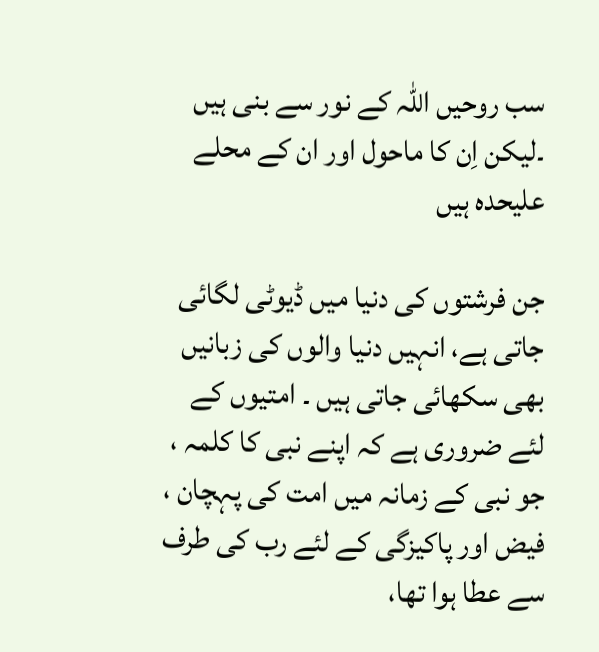سب روحیں اللہ کے نور سے بنی ہیں ۔لیکن اِن کا ماحول اور ان کے محلے علیحدہ ہیں

جن فرشتوں کی دنیا میں ڈیوٹی لگائی جاتی ہے، انہیں دنیا والوں کی زبانیں بھی سکھائی جاتی ہیں ۔ امتیوں کے لئے ضروری ہے کہ اپنے نبی کا کلمہ ، جو نبی کے زمانہ میں امت کی پہچان ، فیض اور پاکیزگی کے لئے رب کی طرف سے عطا ہوا تھا،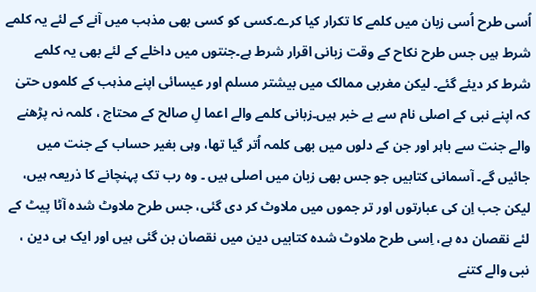اُسی طرح اُسی زبان میں کلمے کا تکرار کیا کرے۔کسی کو کسی بھی مذہب میں آنے کے لئے یہ کلمے شرط ہیں جس طرح نکاح کے وقت زبانی اقرار شرط ہے۔جنتوں میں داخلے کے لئے بھی یہ کلمے شرط کر دیئے گئے۔ لیکن مغربی ممالک میں بیشتر مسلم اور عیسائی اپنے مذہب کے کلموں حتیٰ کہ اپنے نبی کے اصلی نام سے بے خبر ہیں۔زبانی کلمے والے اعما لِ صالح کے محتاج ، کلمہ نہ پڑھنے والے جنت سے باہر اور جن کے دلوں میں بھی کلمہ اُتر گیا تھا، وہی بغیر حساب کے جنت میں جائیں گے۔ آسمانی کتابیں جو جس بھی زبان میں اصلی ہیں ۔ وہ رب تک پہنچانے کا ذریعہ ہیں، لیکن جب اِن کی عبارتوں اور تر جموں میں ملاوٹ کر دی گئی، جس طرح ملاوٹ شدہ آٹا پیٹ کے لئے نقصان دہ ہے، اِسی طرح ملاوٹ شدہ کتابیں دین میں نقصان بن گئی ہیں اور ایک ہی دین ، نبی والے کتنے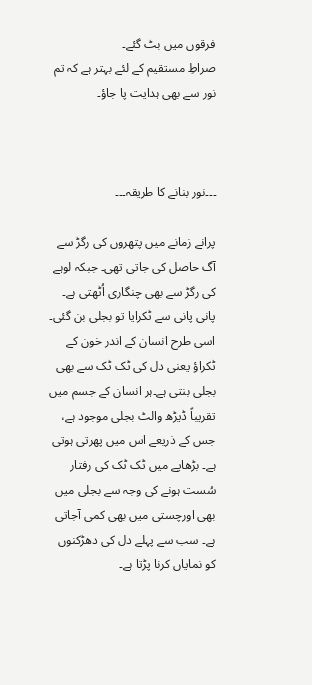فرقوں میں بٹ گئے۔
صراطِ مستقیم کے لئے بہتر ہے کہ تم نور سے بھی ہدایت پا جاؤ۔



۔۔۔نور بنانے کا طریقہ۔۔۔

پرانے زمانے میں پتھروں کی رگڑ سے آگ حاصل کی جاتی تھی۔ جبکہ لوہے کی رگڑ سے بھی چنگاری اُٹھتی ہے۔ پانی پانی سے ٹکرایا تو بجلی بن گئی۔ اسی طرح انسان کے اندر خون کے ٹکراؤ یعنی دل کی ٹک ٹک سے بھی بجلی بنتی ہے۔ہر انسان کے جسم میں تقریباً ڈیڑھ والٹ بجلی موجود ہے، جس کے ذریعے اس میں پھرتی ہوتی ہے۔ بڑھاپے میں ٹک ٹک کی رفتار سُست ہونے کی وجہ سے بجلی میں بھی اورچستی میں بھی کمی آجاتی ہے۔ سب سے پہلے دل کی دھڑکنوں کو نمایاں کرنا پڑتا ہے۔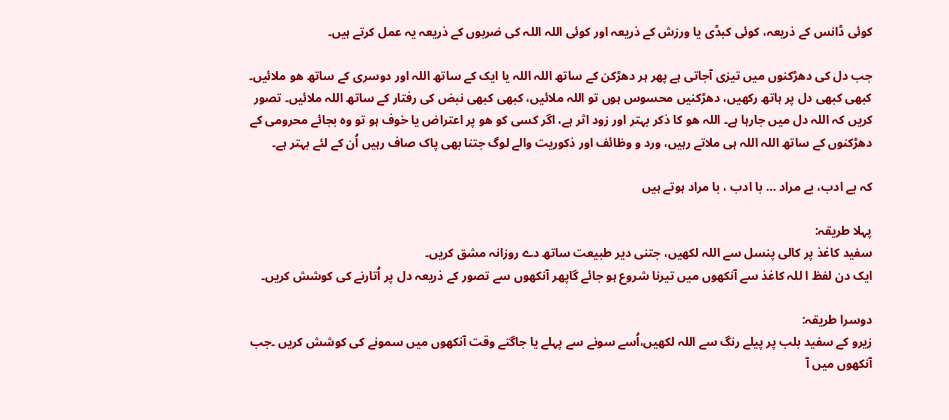کوئی ڈانس کے ذریعہ، کوئی کبڈی یا ورزش کے ذریعہ اور کوئی اللہ اللہ کی ضربوں کے ذریعہ یہ عمل کرتے ہیں۔

جب دل کی دھڑکنوں میں تیزی آجاتی ہے پھر ہر دھڑکن کے ساتھ اللہ اللہ یا ایک کے ساتھ اللہ اور دوسری کے ساتھ ھو ملائیں۔ کبھی کبھی دل پر ہاتھ رکھیں، دھڑکنیں محسوس ہوں تو اللہ ملائیں، کبھی کبھی نبض کی رفتار کے ساتھ اللہ ملائیں۔ تصور کریں کہ اللہ دل میں جارہا ہے۔ اللہ ھو کا ذکر بہتر اور زود اثر ہے، اگر کسی کو ھو پر اعتراض یا خوف ہو تو وہ بجائے محرومی کے دھڑکنوں کے ساتھ اللہ اللہ ہی ملاتے رہیں، ورد و وظائف اور ذکوریت والے لوگ جتنا بھی پاک صاف رہیں اُن کے لئے بہتر ہے۔

کہ بے ادب، بے مراد … با ادب ، با مراد ہوتے ہیں

پہلا طریقہ:
سفید کاغذ پر کالی پنسل سے اللہ لکھیں، جتنی دیر طبیعت ساتھ دے روزانہ مشق کریں۔
ایک دن لفظ ا للہ کاغذ سے آنکھوں میں تیرنا شروع ہو جائے گاپھر آنکھوں سے تصور کے ذریعہ دل پر اُتارنے کی کوشش کریں۔

دوسرا طریقہ:
زیرو کے سفید بلب پر پیلے رنگ سے اللہ لکھیں،اُسے سونے سے پہلے یا جاگتے وقت آنکھوں میں سمونے کی کوشش کریں ۔جب آنکھوں میں آ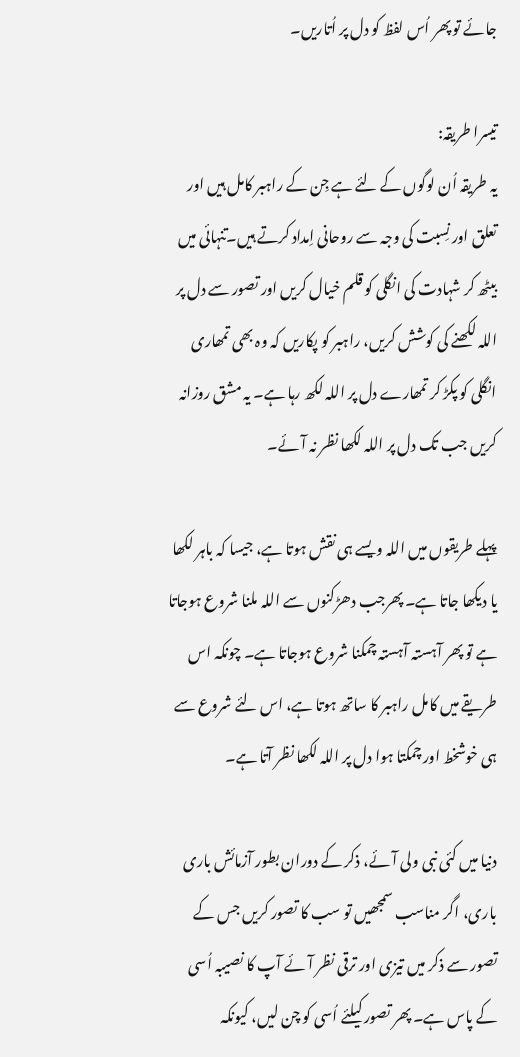جائے تو پھر اُس لفظ کو دل پر اُتاریں۔

تیسرا طریقہ:
یہ طریقہ اُن لوگوں کے لئے ہے جِن کے راہبر کامل ہیں اور تعلق اور نِسبت کی وجہ سے روحانی اِمداد کرتے ہیں۔تنہائی میں بیٹھ کر شہادت کی انگلی کو قلم خیال کریں اور تصور سے دل پر اللہ لکھنے کی کوشش کریں، راہبر کو پکاریں کہ وہ بھی تمھاری انگلی کو پکڑ کر تمھارے دل پر اللہ لکھ رہا ہے۔ یہ مشق روزانہ کریں جب تک دل پر اللہ لکھا نظر نہ آئے۔

پہلے طریقوں میں اللہ ویسے ہی نقش ہوتا ہے، جیسا کہ باہر لکھا یا دیکھا جاتا ہے۔ پھرجب دھڑکنوں سے اللہ ملنا شروع ہوجاتا ہے تو پھر آہستہ آہستہ چمکنا شروع ہوجاتا ہے۔ چونکہ اس طریقے میں کامل راہبر کا ساتھ ہوتا ہے، اس لئے شروع سے ہی خوشخط اور چمکتا ہوا دل پر اللہ لکھا نظر آتا ہے۔

دنیا میں کئی نبی ولی آئے، ذکر کے دوران بطور آزمائش باری باری، اگر مناسب سمجھیں تو سب کا تصور کریں جس کے تصور سے ذکر میں تیزی اور ترقی نظر آئے آپ کا نصیبہ اُسی کے پاس ہے۔ پھر تصور کیلئے اُسی کو چن لیں، کیونکہ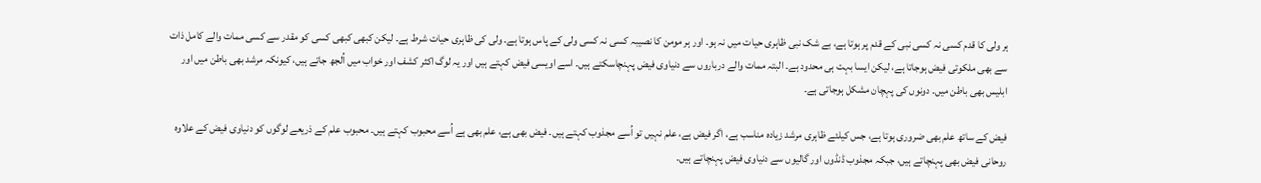ہر ولی کا قدم کسی نہ کسی نبی کے قدم پر ہوتا ہے، بے شک نبی ظاہری حیات میں نہ ہو۔ اور ہر مومن کا نصیبہ کسی نہ کسی ولی کے پاس ہوتا ہے۔ ولی کی ظاہری حیات شرط ہے۔ لیکن کبھی کبھی کسی کو مقدر سے کسی ممات والے کامل ذات سے بھی ملکوتی فیض ہوجاتا ہے، لیکن ایسا بہت ہی محدود ہے۔ البتہ ممات والے درباروں سے دنیاوی فیض پہنچاسکتے ہیں۔ اسے اویسی فیض کہتے ہیں اور یہ لوگ اکثر کشف اور خواب میں اُلجھ جاتے ہیں، کیونکہ مرشد بھی باطن میں اور ابلیس بھی باطن میں۔ دونوں کی پہچان مشکل ہوجاتی ہے۔

فیض کے ساتھ علم بھی ضروری ہوتا ہے، جس کیلئے ظاہری مرشد زیادہ مناسب ہے، اگر فیض ہے، علم نہیں تو اُسے مجذوب کہتے ہیں۔ فیض بھی ہے، علم بھی ہے اُسے محبوب کہتے ہیں۔ محبوب علم کے ذریعے لوگوں کو دنیاوی فیض کے علاوہ روحانی فیض بھی پہنچاتے ہیں، جبکہ مجذوب ڈنڈوں اور گالیوں سے دنیاوی فیض پہنچاتے ہیں۔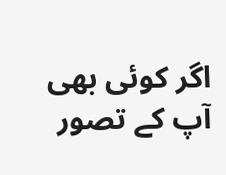اگر کوئی بھی آپ کے تصور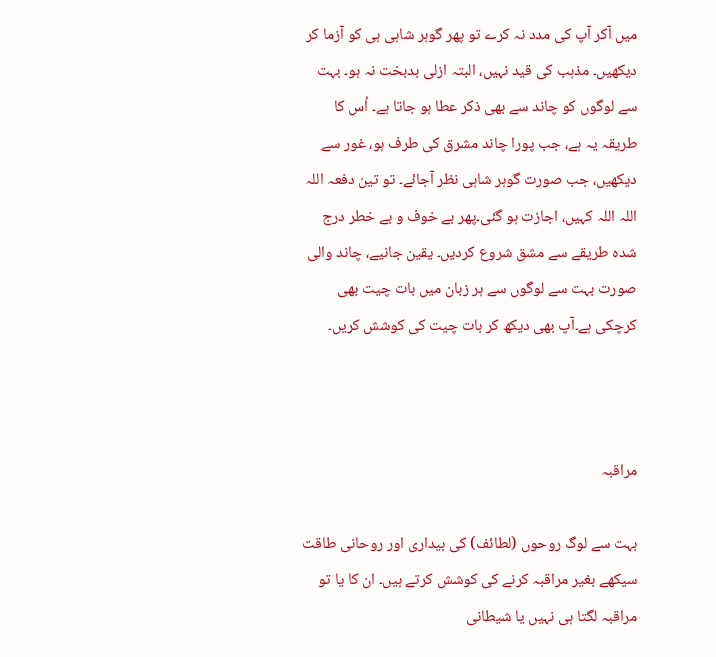میں آکر آپ کی مدد نہ کرے تو پھر گوہر شاہی ہی کو آزما کر دیکھیں۔ مذہب کی قید نہیں، البتہ ازلی بدبخت نہ ہو۔ بہت سے لوگوں کو چاند سے بھی ذکر عطا ہو جاتا ہے۔ اُس کا طریقہ یہ ہے، جب پورا چاند مشرق کی طرف ہو، غور سے دیکھیں، جب صورت گوہر شاہی نظر آجائے۔ تو تین دفعہ اللہ اللہ اللہ کہیں، اجازت ہو گئی۔پھر بے خوف و بے خطر درج شدہ طریقے سے مشق شروع کردیں۔ یقین جانیے، چاند والی صورت بہت سے لوگوں سے ہر زبان میں بات چیت بھی کرچکی ہے۔آپ بھی دیکھ کر بات چیت کی کوشش کریں۔



مراقبہ

بہت سے لوگ روحوں (لطائف) کی بیداری اور روحانی طاقت سیکھے بغیر مراقبہ کرنے کی کوشش کرتے ہیں۔ ان کا یا تو مراقبہ لگتا ہی نہیں یا شیطانی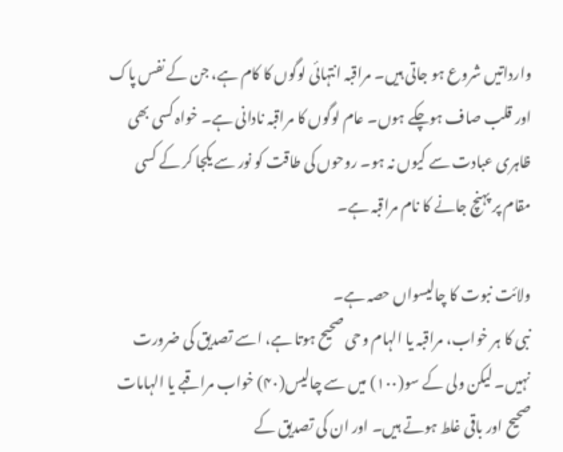وارداتیں شروع ہو جاتی ہیں۔ مراقبہ انتہائی لوگوں کا کام ہے، جن کے نفس پاک اور قلب صاف ہوچکے ہوں۔ عام لوگوں کا مراقبہ نادانی ہے۔ خواہ کسی بھی ظاہری عبادت سے کیوں نہ ہو۔ روحوں کی طاقت کو نور سے یکجا کر کے کسی مقام پر پہنچ جانے کا نام مراقبہ ہے۔

ولائت نبوت کا چالیسواں حصہ ہے۔
نبی کا ہر خواب، مراقبہ یا الہام وحی صحیح ہوتا ہے، اسے تصدیق کی ضرورت نہیں۔ لیکن ولی کے سو(۱۰۰) میں سے چالیس(۴۰) خواب مراقبے یا الہامات صحیح اور باقی غلط ہوتے ہیں۔ اور ان کی تصدیق کے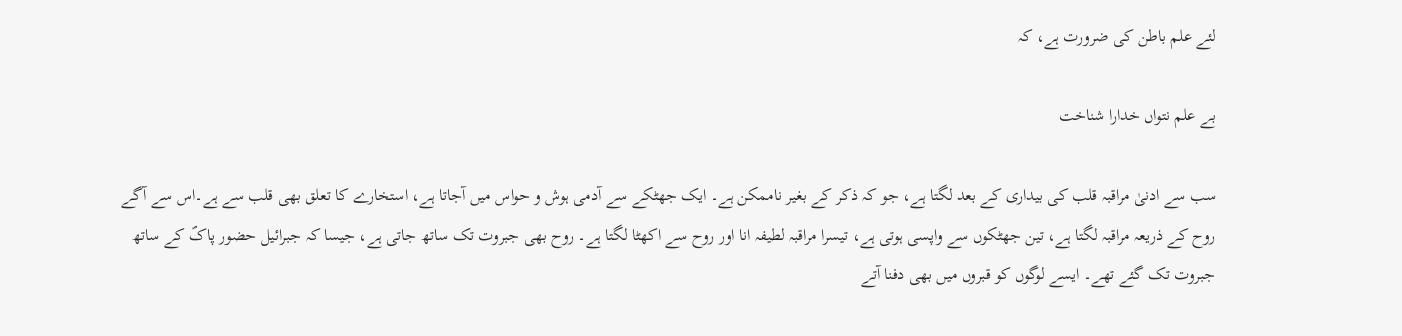لئے علم باطن کی ضرورت ہے، کہ

بے علم نتواں خدارا شناخت

سب سے ادنیٰ مراقبہ قلب کی بیداری کے بعد لگتا ہے، جو کہ ذکر کے بغیر ناممکن ہے۔ ایک جھٹکے سے آدمی ہوش و حواس میں آجاتا ہے، استخارے کا تعلق بھی قلب سے ہے۔اس سے آگے روح کے ذریعہ مراقبہ لگتا ہے، تین جھٹکوں سے واپسی ہوتی ہے، تیسرا مراقبہ لطیفہ انا اور روح سے اکھٹا لگتا ہے۔ روح بھی جبروت تک ساتھ جاتی ہے، جیسا کہ جبرائیل حضور پاکؐ کے ساتھ جبروت تک گئے تھے۔ ایسے لوگوں کو قبروں میں بھی دفنا آتے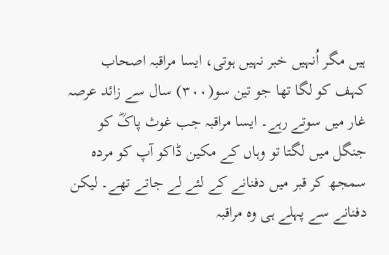ہیں مگر اُنہیں خبر نہیں ہوتی، ایسا مراقبہ اصحاب کہف کو لگا تھا جو تین سو(۳۰۰) سال سے زائد عرصہ غار میں سوتے رہے۔ ایسا مراقبہ جب غوث پاکؓ کو جنگل میں لگتا تو وہاں کے مکین ڈاکو آپ کو مردہ سمجھ کر قبر میں دفنانے کے لئے لے جاتے تھے۔ لیکن دفنانے سے پہلے ہی وہ مراقبہ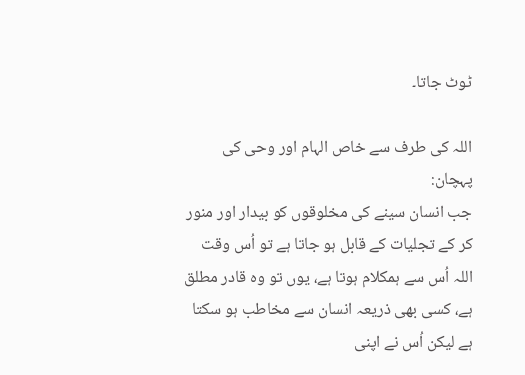ٹوٹ جاتا۔

اللہ کی طرف سے خاص الہام اور وحی کی پہچان:
جب انسان سینے کی مخلوقوں کو بیدار اور منور کر کے تجلیات کے قابل ہو جاتا ہے تو اُس وقت اللہ اُس سے ہمکلام ہوتا ہے، یوں تو وہ قادر مطلق ہے، کسی بھی ذریعہ انسان سے مخاطب ہو سکتا ہے لیکن اُس نے اپنی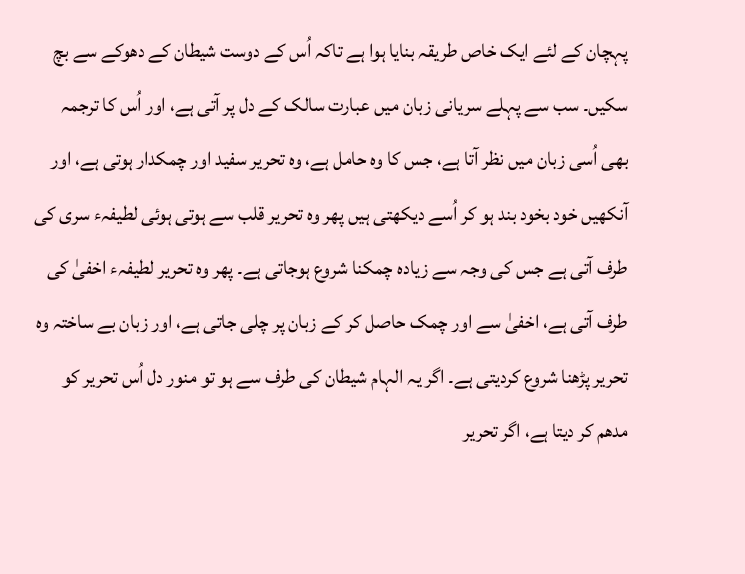پہچان کے لئے ایک خاص طریقہ بنایا ہوا ہے تاکہ اُس کے دوست شیطان کے دھوکے سے بچ سکیں۔ سب سے پہلے سریانی زبان میں عبارت سالک کے دل پر آتی ہے، اور اُس کا ترجمہ بھی اُسی زبان میں نظر آتا ہے، جس کا وہ حامل ہے، وہ تحریر سفید اور چمکدار ہوتی ہے، اور آنکھیں خود بخود بند ہو کر اُسے دیکھتی ہیں پھر وہ تحریر قلب سے ہوتی ہوئی لطیفہء سری کی طرف آتی ہے جس کی وجہ سے زیادہ چمکنا شروع ہوجاتی ہے۔ پھر وہ تحریر لطیفہء اخفیٰ کی طرف آتی ہے، اخفیٰ سے اور چمک حاصل کر کے زبان پر چلی جاتی ہے، اور زبان بے ساختہ وہ تحریر پڑھنا شروع کردیتی ہے۔ اگر یہ الہام شیطان کی طرف سے ہو تو منور دل اُس تحریر کو مدھم کر دیتا ہے، اگر تحریر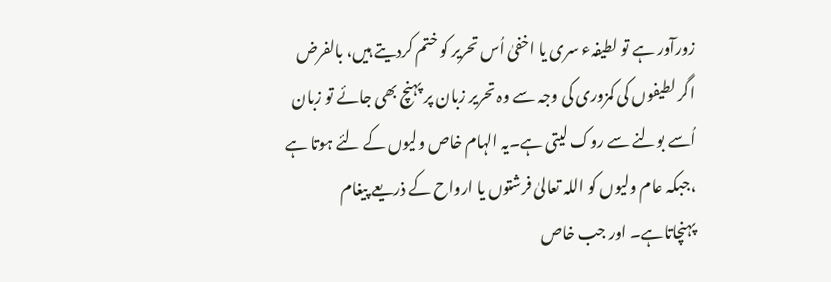زورآور ہے تو لطیفہء سری یا اخفیٰ اُس تحریر کو ختم کردیتے ہیں، بالفرض اگر لطیفوں کی کمزوری کی وجہ سے وہ تحریر زبان پر پہنچ بھی جائے تو زبان اُسے بولنے سے روک لیتی ہے۔یہ الہام خاص ولیوں کے لئے ہوتا ہے ،جبکہ عام ولیوں کو اللہ تعالیٰ فرشتوں یا ارواح کے ذریعے پیغام پہنچاتاہے۔ اور جب خاص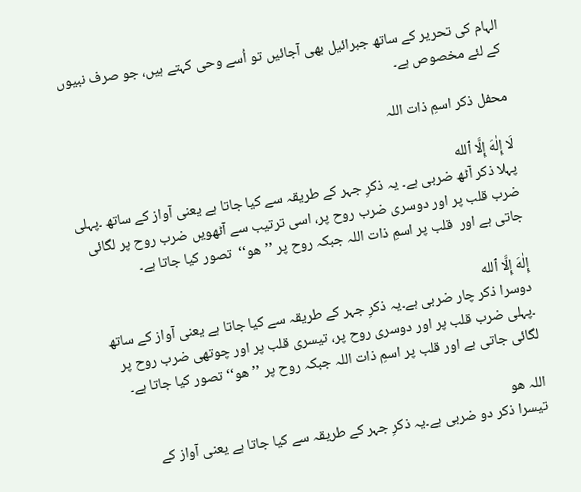الہام کی تحریر کے ساتھ جبرائیل بھی آجائیں تو اُسے وحی کہتے ہیں، جو صرف نبیوں کے لئے مخصوص ہے۔

محفل ذکر اسمِ ذات اللہ

لَا إِلٰهَ إِلَّا ٱلله
پہلا ذکر آٹھ ضربی ہے۔ یہ ذکرِ جہر کے طریقہ سے کیا جاتا ہے یعنی آواز کے ساتھ ۔پہلی ضرب قلب پر اور دوسری ضرب روح پر، اسی ترتیب سے آٹھویں ضرب روح پر لگائی جاتی ہے اور  قلب پر اسمِ ذات اللہ جبکہ روح پر ’’ھو‘‘  تصور کیا جاتا ہے۔

إِلٰهَ إِلَّا ٱلله
دوسرا ذکر چار ضربی ہے۔یہ ذکرِ جہر کے طریقہ سے کیا جاتا ہے یعنی آواز کے ساتھ ۔پہلی ضرب قلب پر اور دوسری روح پر، تیسری قلب پر اور چوتھی ضرب روح پر لگائی جاتی ہے اور قلب پر اسمِ ذات اللہ جبکہ روح پر ’’ھو‘‘ تصور کیا جاتا ہے۔

اللہ ھو
تیسرا ذکر دو ضربی ہے۔یہ ذکرِ جہر کے طریقہ سے کیا جاتا ہے یعنی آواز کے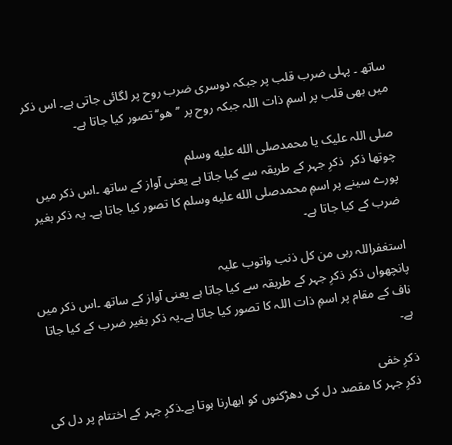ساتھ ۔ پہلی ضرب قلب پر جبکہ دوسری ضرب روح پر لگائی جاتی ہے۔ اس ذکر میں بھی قلب پر اسمِ ذات اللہ جبکہ روح پر ’’ھو‘‘ تصور کیا جاتا ہے۔

صلی اللہ علیک یا محمدصلى الله عليه وسلم
چوتھا ذکر  ذکرِ جہر کے طریقہ سے کیا جاتا ہے یعنی آواز کے ساتھ ۔اس ذکر میں پورے سینے پر اسمِ محمدصلى الله عليه وسلم کا تصور کیا جاتا ہے۔ یہ ذکر بغیر ضرب کے کیا جاتا ہے۔

استغفراللہ ربی من کل ذنب واتوب علیہ
پانچھواں ذکر ذکرِ جہر کے طریقہ سے کیا جاتا ہے یعنی آواز کے ساتھ ۔اس ذکر میں ناف کے مقام پر اسمِ ذات اللہ کا تصور کیا جاتا ہے۔یہ ذکر بغیر ضرب کے کیا جاتا ہے۔

ذکرِ خفی
ذکرِ جہر کا مقصد دل کی دھڑکنوں کو ابھارنا ہوتا ہے۔ذکرِ جہر کے اختتام پر دل کی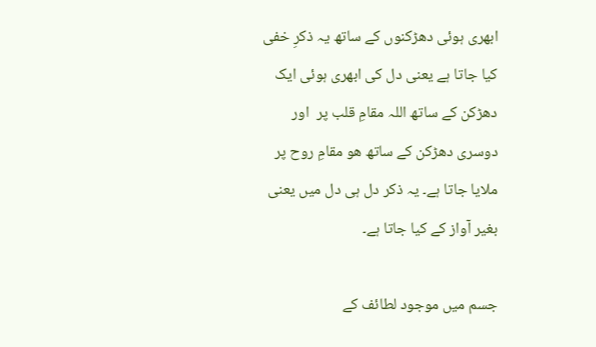ابھری ہوئی دھڑکنوں کے ساتھ یہ ذکرِ خفی کیا جاتا ہے یعنی دل کی ابھری ہوئی ایک دھڑکن کے ساتھ اللہ مقامِ قلب پر  اور دوسری دھڑکن کے ساتھ ھو مقامِ روح پر ملایا جاتا ہے۔ یہ ذکر دل ہی دل میں یعنی بغیر آواز کے کیا جاتا ہے۔

جسم میں موجود لطائف کے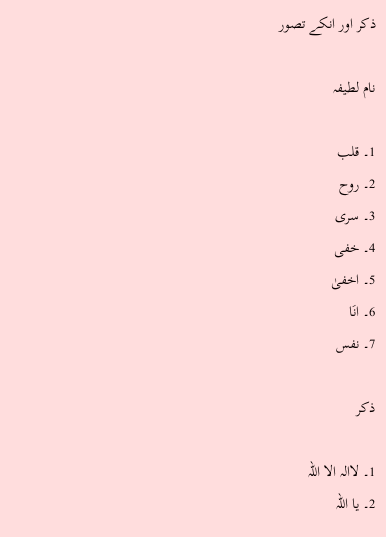ذکر اور انکے تصور

نام لطیفہ

1۔ قلب
2۔ روح
3۔ سری
4۔ خفی
5۔ اخفیٰ
6۔ انَا
7۔ نفس

ذکر

1۔ لاالہ الا اللہ
2۔ یا اللہ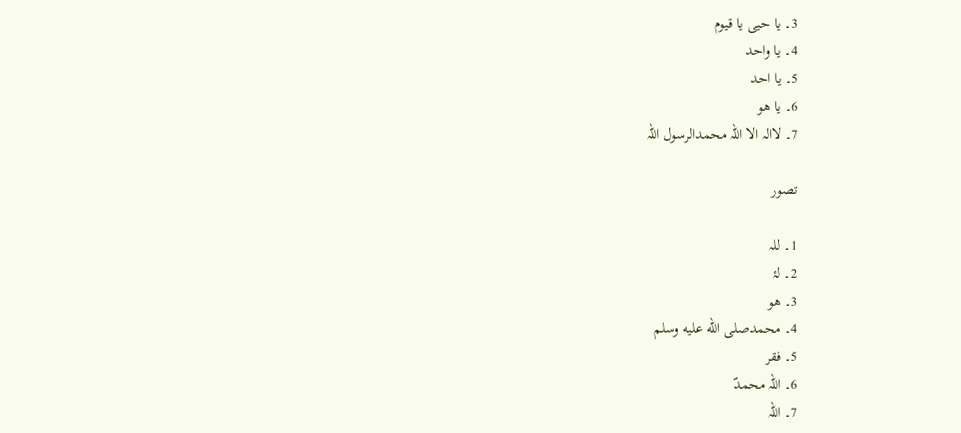3۔ یا حیی یا قیوم
4۔ یا واحد
5۔ یا احد
6۔ یا ھو
7۔ لاالہ الا اللہ محمدالرسول اللہ

تصور

1۔ للہ
2۔ لۂ
3۔ ھو
4۔ محمدصلى الله عليه وسلم
5۔ فقر
6۔ اللہ محمدؐ
7۔ اللہ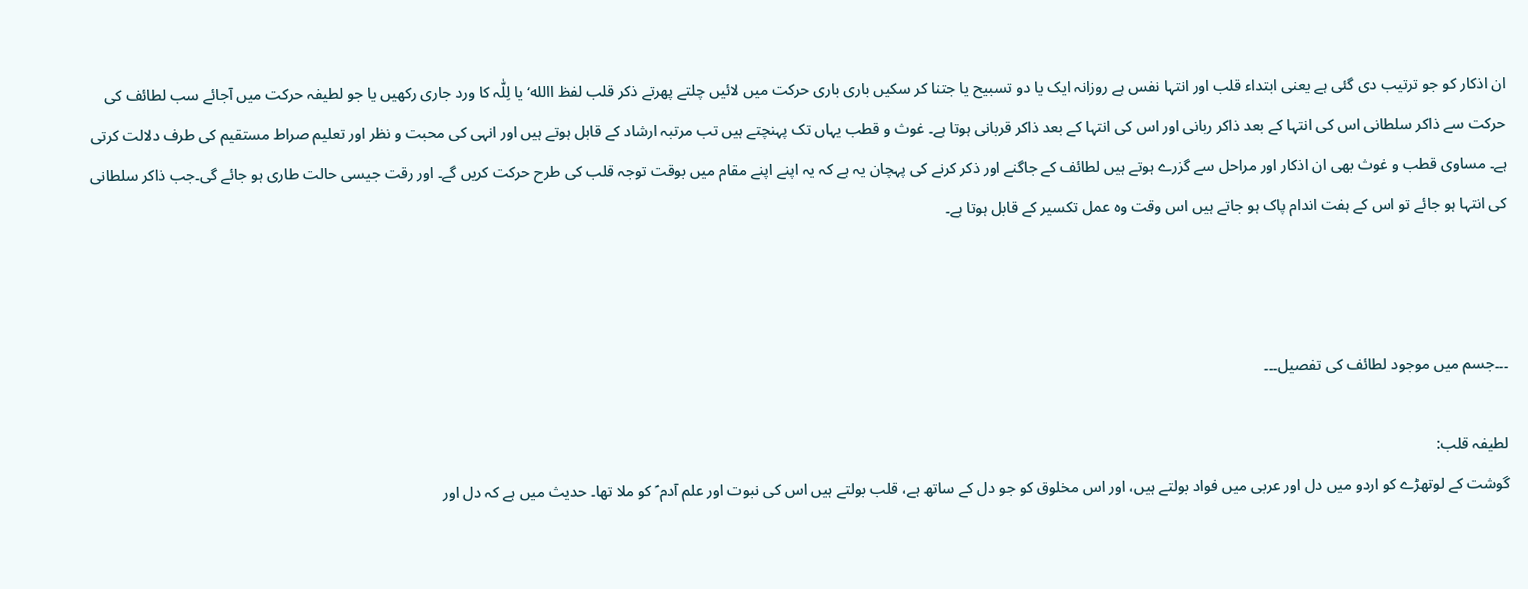ان اذکار کو جو ترتیب دی گئی ہے یعنی ابتداء قلب اور انتہا نفس ہے روزانہ ایک یا دو تسبیح یا جتنا کر سکیں باری باری حرکت میں لائیں چلتے پھرتے ذکر قلب لفظ االله‘ یا لِلّٰہ کا ورد جاری رکھیں یا جو لطیفہ حرکت میں آجائے سب لطائف کی حرکت سے ذاکر سلطانی اس کی انتہا کے بعد ذاکر ربانی اور اس کی انتہا کے بعد ذاکر قربانی ہوتا ہے۔ غوث و قطب یہاں تک پہنچتے ہیں تب مرتبہ ارشاد کے قابل ہوتے ہیں اور انہی کی محبت و نظر اور تعلیم صراط مستقیم کی طرف دلالت کرتی ہے۔ مساوی قطب و غوث بھی ان اذکار اور مراحل سے گزرے ہوتے ہیں لطائف کے جاگنے اور ذکر کرنے کی پہچان یہ ہے کہ یہ اپنے اپنے مقام میں بوقت توجہ قلب کی طرح حرکت کریں گے۔ اور رقت جیسی حالت طاری ہو جائے گی۔جب ذاکر سلطانی کی انتہا ہو جائے تو اس کے ہفت اندام پاک ہو جاتے ہیں اس وقت وہ عمل تکسیر کے قابل ہوتا ہے۔



۔۔۔جسم میں موجود لطائف کی تفصیل۔۔۔

لطیفہ قلب:
گوشت کے لوتھڑے کو اردو میں دل اور عربی میں فواد بولتے ہیں، اور اس مخلوق کو جو دل کے ساتھ ہے، قلب بولتے ہیں اس کی نبوت اور علم آدم ؑ کو ملا تھا۔ حدیث میں ہے کہ دل اور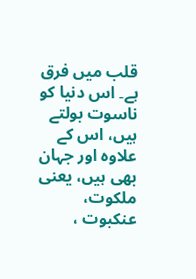قلب میں فرق ہے۔ اس دنیا کو ناسوت بولتے ہیں، اس کے علاوہ اور جہان بھی ہیں، یعنی ملکوت، عنکبوت ،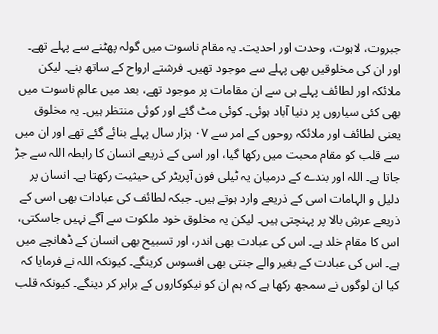جبروت، لاہوت، وحدت اور احدیت۔ یہ مقام ناسوت میں گولہ پھٹنے سے پہلے تھے۔ اور ان کی مخلوقیں بھی پہلے سے موجود تھیں۔ فرشتے ارواح کے ساتھ بنے۔ لیکن ملائکہ اور لطائف پہلے ہی سے ان مقامات پر موجود تھے، بعد میں عالمِ ناسوت میں بھی کئی سیاروں پر دنیا آباد ہوئی۔ کوئی مٹ گئے اور کوئی منتظر ہیں۔ یہ مخلوق یعنی لطائف اور ملائکہ روحوں کے امر سے ۰۷ ہزار سال پہلے بنائے گئے تھے اور ان میں سے قلب کو مقام محبت میں رکھا گیا، اور اسی کے ذریعے انسان کا رابطہ اللہ سے جڑ جاتا ہے۔ اللہ اور بندے کے درمیان یہ ٹیلی فون آپریٹر کی حیثیت رکھتا ہے۔ انسان پر دلیل و الہامات اسی کے ذریعے وارد ہوتے ہیں۔ جبکہ لطائف کی عبادات بھی اسی کے ذریعے عرشِ بالا پر پہنچتی ہیں۔ لیکن یہ مخلوق خود ملکوت سے آگے نہیں جاسکتی، اس کا مقام خلد ہے۔ اس کی عبادت بھی اندر، اور تسبیح بھی انسان کے ڈھانچے میں ہے۔ اس کی عبادت کے بغیر والے جنتی بھی افسوس کرینگے۔ کیونکہ اللہ نے فرمایا کہ کیا ان لوگوں نے سمجھ رکھا ہے کہ ہم ان کو نیکوکاروں کے برابر کر دینگے۔ کیونکہ قلب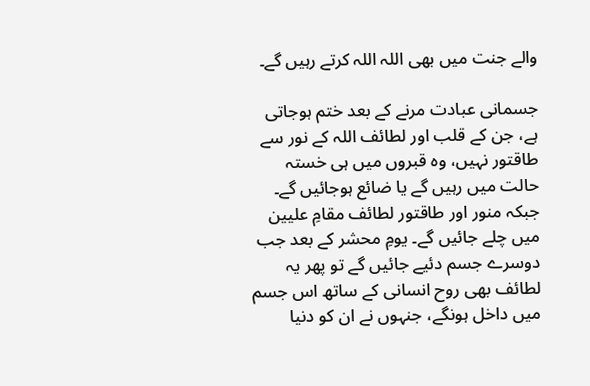والے جنت میں بھی اللہ اللہ کرتے رہیں گے۔

جسمانی عبادت مرنے کے بعد ختم ہوجاتی ہے، جن کے قلب اور لطائف اللہ کے نور سے طاقتور نہیں، وہ قبروں میں ہی خستہ حالت میں رہیں گے یا ضائع ہوجائیں گے۔ جبکہ منور اور طاقتور لطائف مقامِ علیین میں چلے جائیں گے۔ یومِ محشر کے بعد جب دوسرے جسم دئیے جائیں گے تو پھر یہ لطائف بھی روح انسانی کے ساتھ اس جسم میں داخل ہونگے، جنہوں نے ان کو دنیا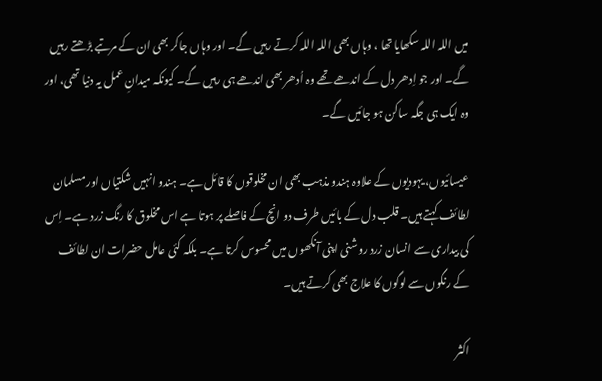میں اللہ اللہ سکھایا تھا ، وہاں بھی اللہ اللہ کرتے رہیں گے۔ اور وہاں جاکر بھی ان کے مرتبے بڑھتے رہیں گے۔ اور جو اِدھر دل کے اندھے تھے وہ اُدھر بھی اندھے ہی رہیں گے۔ کیونکہ میدانِ عمل یہ دنیا تھی، اور وہ ایک ہی جگہ ساکن ہو جائیں گے۔

عیسائیوں، یہودیوں کے علاوہ ہندو مذہب بھی ان مخلوقوں کا قائل ہے۔ ہندو انہیں شکتیاں اور مسلمان لطائف کہتے ہیں۔ قلب دل کے بائیں طرف دو انچ کے فاصلے پر ہوتا ہے اس مخلوق کا رنگ زرد ہے۔ اِس کی بیداری سے انسان زرد روشنی اپنی آنکھوں میں محسوس کرتا ہے۔ بلکہ کئی عامل حضرات ان لطائف کے رنگوں سے لوگوں کا علاج بھی کرتے ہیں۔

اکثر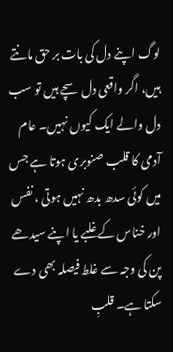لوگ اپنے دل کی بات بر حق مانتے ہیں، اگر واقعی دل سچے ہیں تو سب دل والے ایک کیوں نہیں۔ عام آدمی کا قلب صنوبری ہوتا ہے جس میں کوئی سدھ بدھ نہیں ہوتی ، نفس اور خناس کے غلبے یا اپنے سیدھے پن کی وجہ سے غلط فیصلہ بھی دے سکتا ہے۔ قلبِ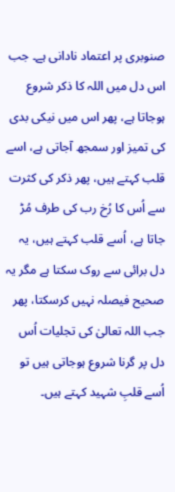صنوبری پر اعتماد نادانی ہے۔ جب اس دل میں اللہ کا ذکر شروع ہوجاتا ہے، پھر اس میں نیکی بدی کی تمیز اور سمجھ آجاتی ہے، اسے قلب کہتے ہیں، پھر ذکر کی کثرت سے اُس کا رُخ رب کی طرف مُڑ جاتا ہے، اُسے قلب کہتے ہیں، یہ دل برائی سے روک سکتا ہے مگر یہ صحیح فیصلہ نہیں کرسکتا، پھر جب اللہ تعالیٰ کی تجلیات اُس دل پر گرنا شروع ہوجاتی ہیں تو اُسے قلبِ شہید کہتے ہیں۔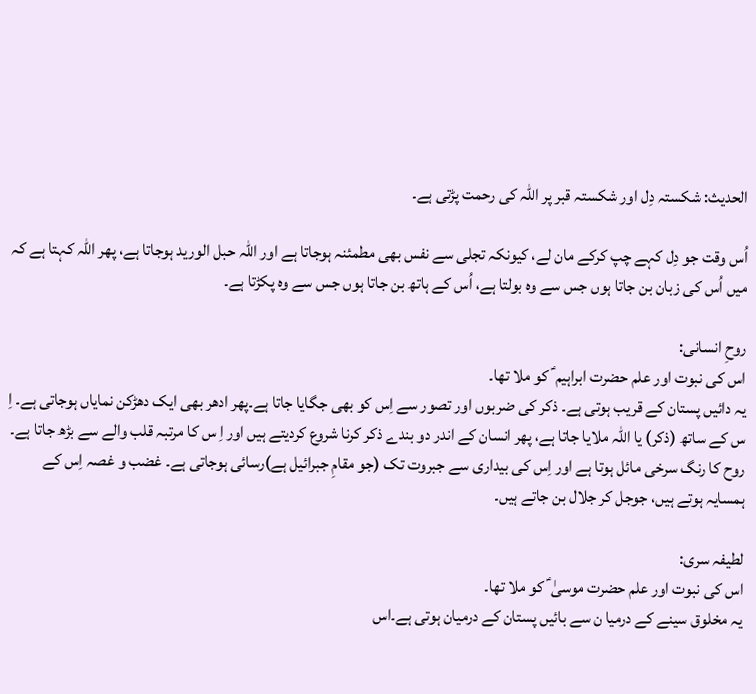الحدیث: شکستہ دِل اور شکستہ قبر پر اللہ کی رحمت پڑتی ہے۔

اُس وقت جو دِل کہے چپ کرکے مان لے، کیونکہ تجلی سے نفس بھی مطمئنہ ہوجاتا ہے اور اللہ حبل الورید ہوجاتا ہے، پھر اللہ کہتا ہے کہ میں اُس کی زبان بن جاتا ہوں جس سے وہ بولتا ہے، اُس کے ہاتھ بن جاتا ہوں جس سے وہ پکڑتا ہے۔

روحِ انسانی:
اس کی نبوت اور علم حضرت ابراہیم ؑ کو ملا تھا۔
یہ دائیں پستان کے قریب ہوتی ہے۔ ذکر کی ضربوں اور تصور سے اِس کو بھی جگایا جاتا ہے۔پھر ادھر بھی ایک دھڑکن نمایاں ہوجاتی ہے۔ اِ س کے ساتھ (ذکر) یا اللہ ملایا جاتا ہے، پھر انسان کے اندر دو بندے ذکر کرنا شروع کردیتے ہیں اور اِ س کا مرتبہ قلب والے سے بڑھ جاتا ہے۔ روح کا رنگ سرخی مائل ہوتا ہے اور اِس کی بیداری سے جبروت تک (جو مقامِ جبرائیل ہے)رسائی ہوجاتی ہے۔ غضب و غصہ اِس کے ہمسایہ ہوتے ہیں، جوجل کر جلال بن جاتے ہیں۔

لطیفہ سری:
اس کی نبوت اور علم حضرت موسیٰ ؑ کو ملا تھا۔
یہ مخلوق سینے کے درمیا ن سے بائیں پستان کے درمیان ہوتی ہے۔اس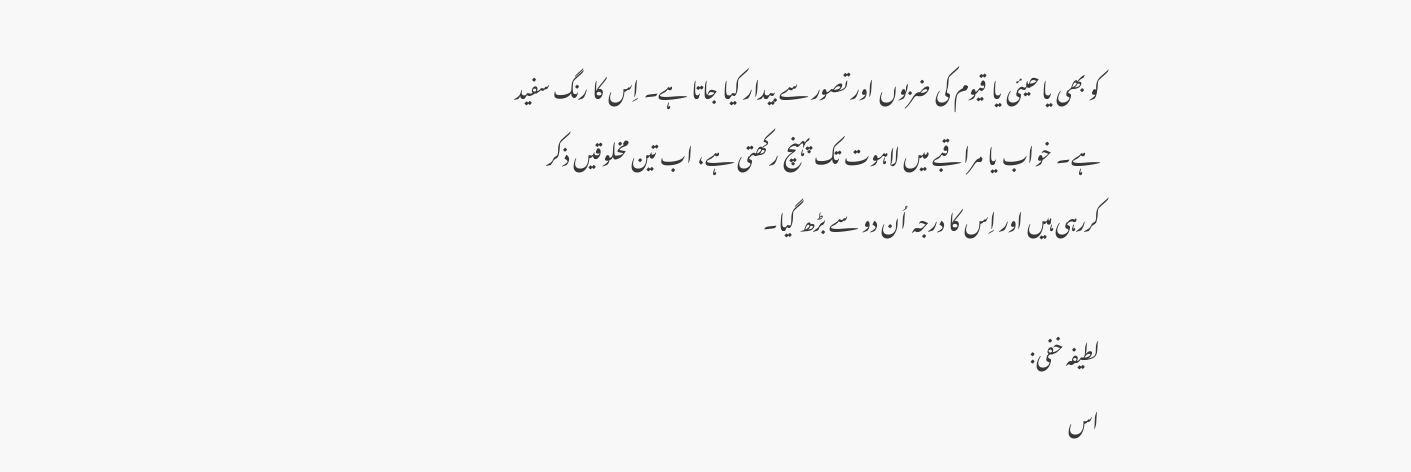کو بھی یا حیئی یا قیوم کی ضربوں اور تصور سے بیدار کیا جاتا ہے۔ اِس کا رنگ سفید ہے۔ خواب یا مراقبے میں لاہوت تک پہنچ رکھتی ہے، اب تین مخلوقیں ذکر کررہی ہیں اور اِس کا درجہ اُن دو سے بڑھ گیا۔

لطیفہ خفی:
اس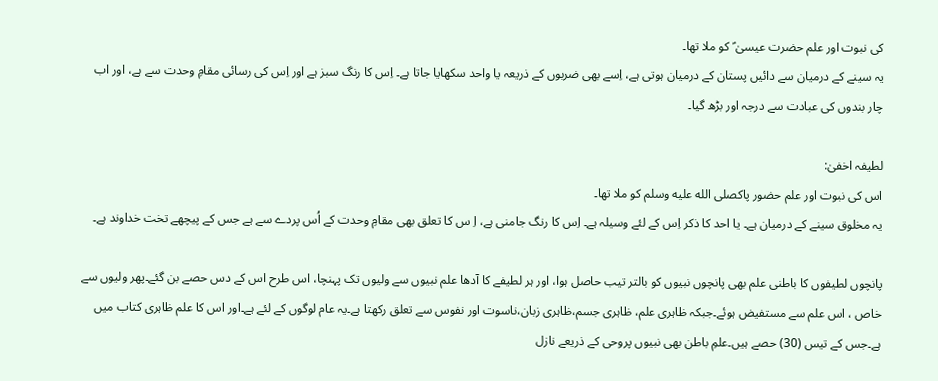کی نبوت اور علم حضرت عیسیٰ ؑ کو ملا تھا۔
یہ سینے کے درمیان سے دائیں پستان کے درمیان ہوتی ہے، اِسے بھی ضربوں کے ذریعہ یا واحد سکھایا جاتا ہے۔ اِس کا رنگ سبز ہے اور اِس کی رسائی مقامِ وحدت سے ہے، اور اب چار بندوں کی عبادت سے درجہ اور بڑھ گیا۔

لطیفہ اخفیٰ:
اس کی نبوت اور علم حضور پاکصلى الله عليه وسلم کو ملا تھا۔
یہ مخلوق سینے کے درمیان ہے۔ یا احد کا ذکر اِس کے لئے وسیلہ ہے۔ اِس کا رنگ جامنی ہے، اِ س کا تعلق بھی مقامِ وحدت کے اُس پردے سے ہے جس کے پیچھے تخت خداوند ہے۔

پانچوں لطیفوں کا باطنی علم بھی پانچوں نبیوں کو بالتر تیب حاصل ہوا، اور ہر لطیفے کا آدھا علم نبیوں سے ولیوں تک پہنچا، اس طرح اس کے دس حصے بن گئے۔پھر ولیوں سے خاص ، اس علم سے مستفیض ہوئے۔جبکہ ظاہری علم، ظاہری جسم،ظاہری زبان،ناسوت اور نفوس سے تعلق رکھتا ہے۔یہ عام لوگوں کے لئے ہے۔اور اس کا علم ظاہری کتاب میں ہے۔جس کے تیس (30) حصے ہیں۔علمِ باطن بھی نبیوں پروحی کے ذریعے نازل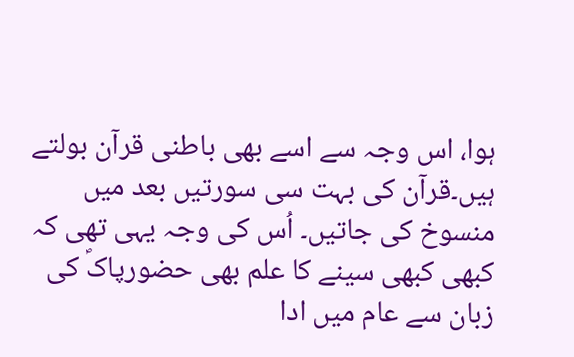ہوا، اس وجہ سے اسے بھی باطنی قرآن بولتے ہیں۔قرآن کی بہت سی سورتیں بعد میں منسوخ کی جاتیں۔ اُس کی وجہ یہی تھی کہ کبھی کبھی سینے کا علم بھی حضورپاکؐ کی زبان سے عام میں ادا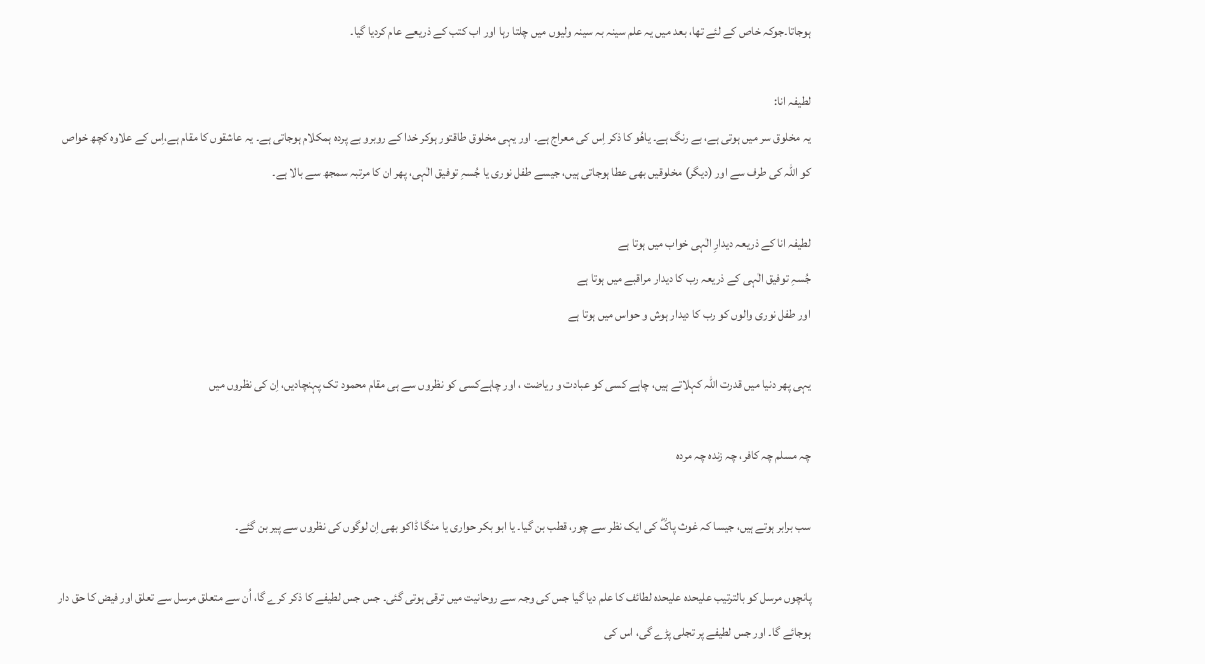ہوجاتا۔جوکہ خاص کے لئے تھا، بعد میں یہ علم سینہ بہ سینہ ولیوں میں چلتا رہا اور اب کتب کے ذریعے عام کردیا گیا۔

لطیفہ انا:
یہ مخلوق سر میں ہوتی ہے، بے رنگ ہے۔ یاھُو کا ذکر اِس کی معراج ہے۔ اور یہی مخلوق طاقتور ہوکر خدا کے روبرو بے پردہ ہمکلام ہوجاتی ہے۔ یہ عاشقوں کا مقام ہے،اِس کے علاوہ کچھ خواص کو اللہ کی طرف سے اور (دیگر) مخلوقیں بھی عطا ہوجاتی ہیں، جیسے طفل نوری یا جُسہِ توفیق الٰہی، پھر ان کا مرتبہ سمجھ سے بالا ہے۔

لطیفہ انا کے ذریعہ دیدارِ الٰہی خواب میں ہوتا ہے
جُسہِ توفیق الٰہی کے ذریعہ رب کا دیدار مراقبے میں ہوتا ہے
اور طفل نوری والوں کو رب کا دیدار ہوش و حواس میں ہوتا ہے

یہی پھر دنیا میں قدرت اللہ کہلاتے ہیں، چاہے کسی کو عبادت و ریاضت ، اور چاہےکسی کو نظروں سے ہی مقام محمود تک پہنچادیں، اِن کی نظروں میں

چہ مسلم چہ کافر، چہ زندہ چہ مردہ

سب برابر ہوتے ہیں، جیسا کہ غوث پاکؓ کی ایک نظر سے چور، قطب بن گیا۔ یا ابو بکر حواری یا منگا ڈاکو بھی اِن لوگوں کی نظروں سے پیر بن گئے۔

پانچوں مرسل کو بالترتیب علیحدہ علیحدہ لطائف کا علم دیا گیا جس کی وجہ سے روحانیت میں ترقی ہوتی گئی۔ جس جس لطیفے کا ذکر کرے گا، اُن سے متعلق مرسل سے تعلق اور فیض کا حق دار ہوجائے گا۔ اور جس لطیفے پر تجلی پڑے گی، اس کی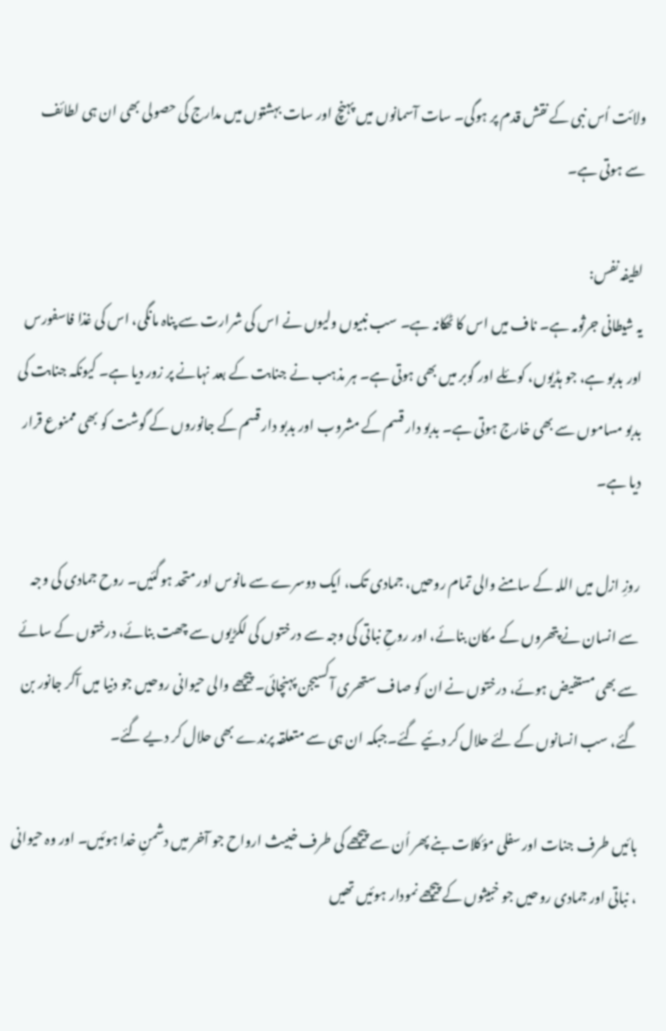ولائت اُس نبی کے نقش قدم پر ہوگی۔ سات آسمانوں میں پہنچ اور سات بہشتوں میں مدارج کی حصولی بھی ان ہی لطائف سے ہوتی ہے۔

لطیفہ نفس:
یہ شیطانی جرثومہ ہے۔ ناف میں اس کا ٹھکانہ ہے۔ سب نبیوں ولیوں نے اس کی شرارت سے پناہ مانگی، اس کی غذا فاسفورس اور بدبو ہے، جو ہڈیوں، کوئلے اور گوبر میں بھی ہوتی ہے۔ ہر مذہب نے جنابت کے بعد نہانے پر زور دیا ہے۔ کیونکہ جنابت کی بدبو مساموں سے بھی خارج ہوتی ہے۔ بدبو دار قسم کے مشروب اور بدبو دار قسم کے جانوروں کے گوشت کو بھی ممنوع قرار دیا ہے۔

روزِ ازل میں اللہ کے سامنے والی تمام روحیں، جمادی تک، ایک دوسرے سے مانوس اور متحد ہوگئیں۔ روح جمادی کی وجہ سے انسان نے پتھروں کے مکان بنائے، اور روحِ نباتی کی وجہ سے درختوں کی لکڑیوں سے چھت بنائے، درختوں کے سائے سے بھی مستفیض ہوئے، درختوں نے ان کو صاف ستھری آکسیجن پہنچائی۔ پیچھے والی حیوانی روحیں جو دنیا میں آکر جانور بن گئے، سب انسانوں کے لئے حلال کر دئیے گئے۔جبکہ ان ہی سے متعلقہ پرندے بھی حلال کر دیے گئے۔

بائیں طرف جنات اور سفلی مؤکلات بنے پھر اُن سے پیچھے کی طرف خبیث ارواح جو آخر میں دشمنِ خدا ہوئیں۔ اور وہ حیوانی ، نباتی اور جمادی روحیں جو خبیثوں کے پیچھے نمودار ہوئیں تھیں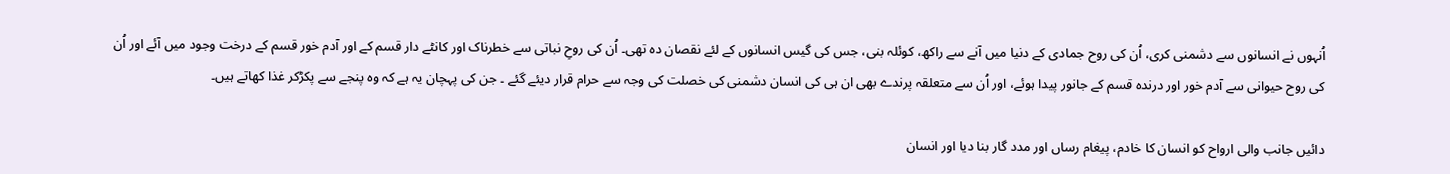اُنہوں نے انسانوں سے دشمنی کری، اُن کی روح جمادی کے دنیا میں آنے سے راکھ، کوئلہ بنی، جس کی گیس انسانوں کے لئے نقصان دہ تھی۔ اُن کی روحِ نباتی سے خطرناک اور کانٹے دار قسم کے اور آدم خور قسم کے درخت وجود میں آئے اور اُن کی روح حیوانی سے آدم خور اور درندہ قسم کے جانور پیدا ہوئے، اور اُن سے متعلقہ پرندے بھی ان ہی کی انسان دشمنی کی خصلت کی وجہ سے حرام قرار دیئے گئے ۔ جن کی پہچان یہ ہے کہ وہ پنجے سے پکڑکر غذا کھاتے ہیں۔

دائیں جانب والی ارواح کو انسان کا خادم، پیغام رساں اور مدد گار بنا دیا اور انسان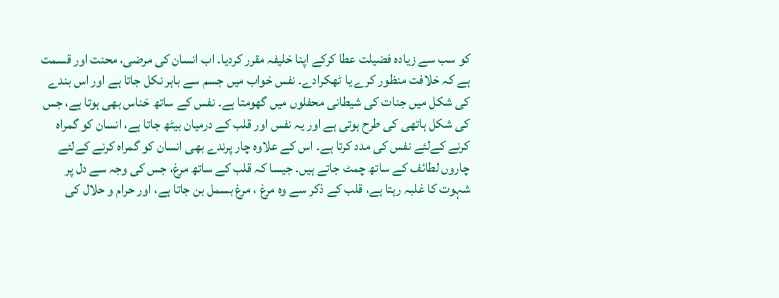کو سب سے زیادہ فضیلت عطا کرکے اپنا خلیفہ مقرر کردیا۔ اب انسان کی مرضی، محنت اور قسمت ہے کہ خلافت منظور کرے یا ٹھکرادے۔ نفس خواب میں جسم سے باہر نکل جاتا ہے اور اس بندے کی شکل میں جنات کی شیطانی محفلوں میں گھومتا ہے۔ نفس کے ساتھ خناس بھی ہوتا ہے، جس کی شکل ہاتھی کی طرح ہوتی ہے اور یہ نفس اور قلب کے درمیان بیٹھ جاتا ہے، انسان کو گمراہ کرنے کےلئے نفس کی مدد کرتا ہے۔ اس کے علاوہ چار پرندے بھی انسان کو گمراہ کرنے کےلئے چاروں لطائف کے ساتھ چمٹ جاتے ہیں۔ جیسا کہ قلب کے ساتھ مرغ، جس کی وجہ سے دل پر شہوت کا غلبہ رہتا ہے، قلب کے ذکر سے وہ مرغ ، مرغ بسمل بن جاتا ہے، اور حرام و حلال کی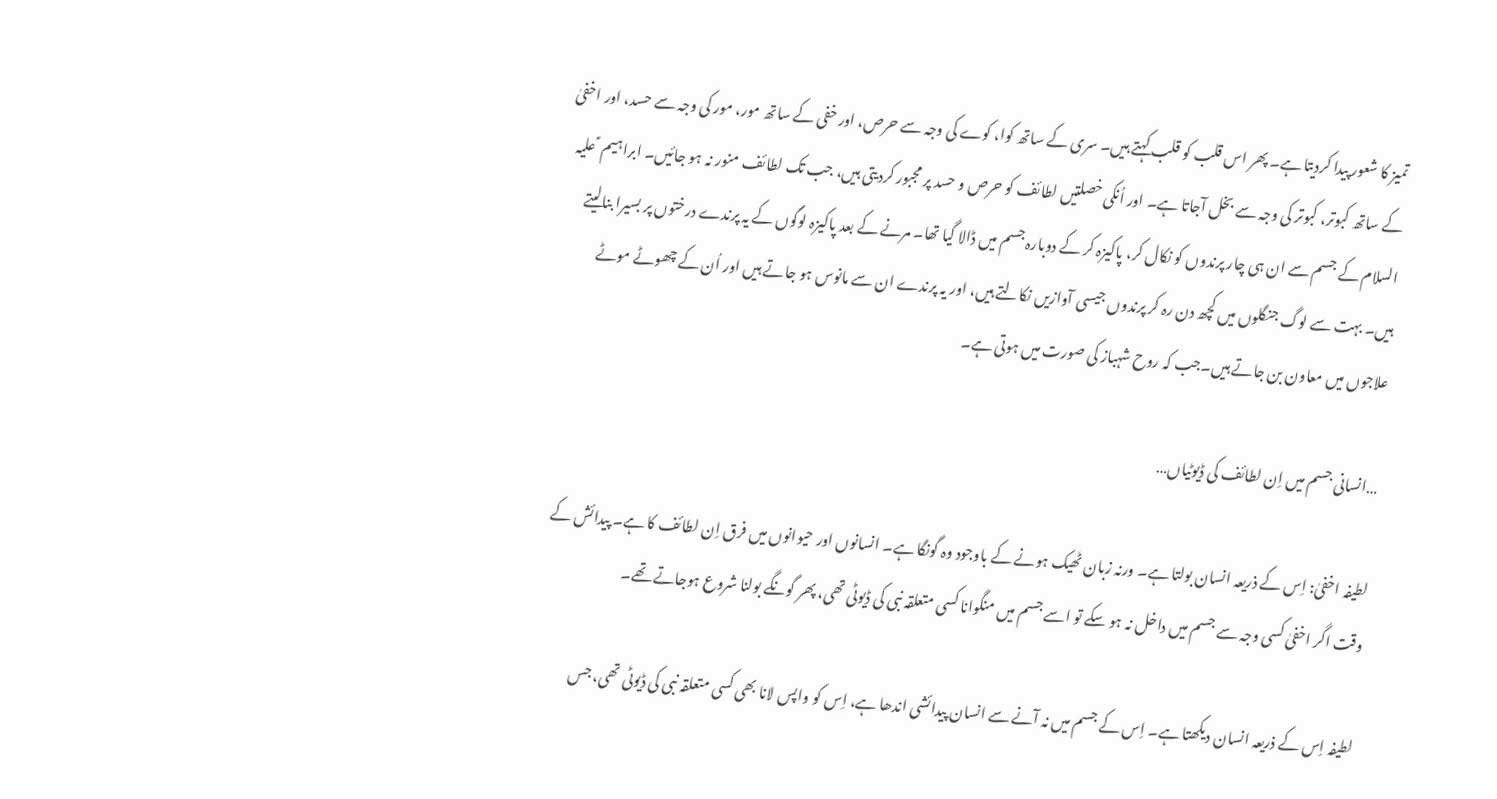تمیز کا شعور پیدا کردیتا ہے۔ پھر اس قلب کو قلب کہتے ہیں۔ سری کے ساتھ کوا، کوے کی وجہ سے حرص، اور خفی کے ساتھ مور، مور کی وجہ سے حسد، اور اخفیٰ کے ساتھ کبوتر، کبوتر کی وجہ سے بخل آجاتا ہے۔ اور اُنکی خصلتیں لطائف کو حرص و حسد پر مجبور کردیتی ہیں، جب تک لطائف منور نہ ہو جائیں۔ ابراہیم ؑ علیہ السلام کے جسم سے ان ہی چار پرندوں کو نکال کر، پاکیزہ کر کے دوبارہ جسم میں ڈالا گیا تھا۔ مرنے کے بعد پاکیزہ لوگوں کے یہ پرندے درختوں پر بسیرا بنالیتے ہیں۔ بہت سے لوگ جنگلوں میں کچھ دن رہ کر پرندوں جیسی آوازیں نکالتے ہیں، اور یہ پرندے ان سے مانوس ہو جاتے ہیں اور اُن کے چھوٹے موٹے علاجوں میں معاون بن جاتے ہیں۔جب کہ روح شہباز کی صورت میں ہوتی ہے۔

…انسانی جسم میں اِن لطائف کی ڈیوٹیاں…

لطیفہ اخفیٰ: اِس کے ذریعہ انسان بولتا ہے۔ ورنہ زبان ٹھیک ہونے کے باوجود وہ گونگا ہے۔ انسانوں اور حیوانوں میں فرق اِن لطائف کا ہے۔ پیدائش کے وقت اگر اخفیٰ کسی وجہ سے جسم میں داخل نہ ہو سکے تو اسے جسم میں منگوانا کسی متعلقہ نبی کی ڈیوٹی تھی، پھر گونگے بولنا شروع ہوجاتے تھے۔

لطیفہ اِس کے ذریعہ انسان دیکھتا ہے۔ اِس کے جسم میں نہ آنے سے انسان پیدائشی اندھا ہے، اِس کو واپس لانا بھی کسی متعلقہ نبی کی ڈیوٹی تھی، جس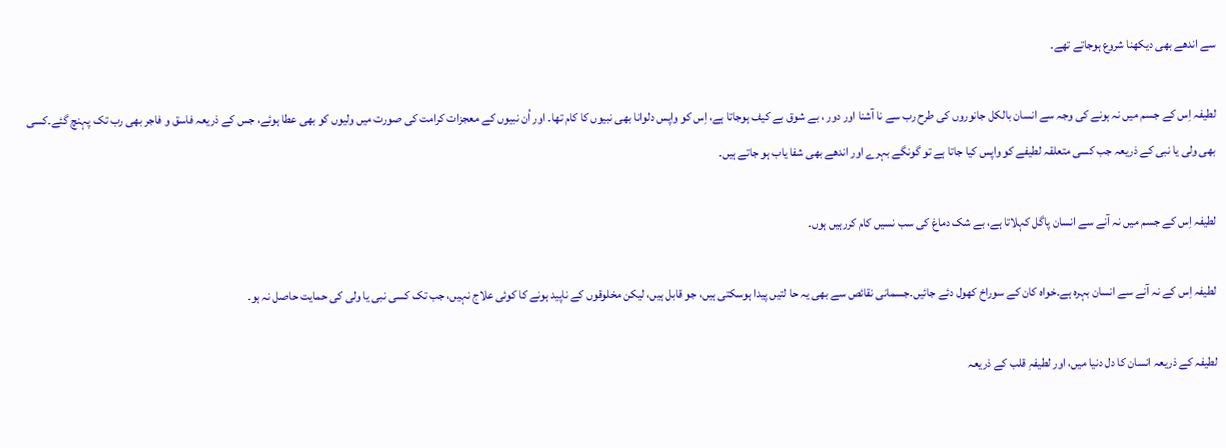سے اندھے بھی دیکھنا شروع ہوجاتے تھے۔

لطیفہ اِس کے جسم میں نہ ہونے کی وجہ سے انسان بالکل جانوروں کی طرح رب سے نا آشنا اور دور ، بے شوق بے کیف ہوجاتا ہے، اِس کو واپس دلوانا بھی نبیوں کا کام تھا۔ اور اُن نبیوں کے معجزات کرامت کی صورت میں ولیوں کو بھی عطا ہوئے، جس کے ذریعہ فاسق و فاجر بھی رب تک پہنچ گئے۔کسی بھی ولی یا نبی کے ذریعہ جب کسی متعلقہ لطیفے کو واپس کیا جاتا ہے تو گونگے بہرے اور اندھے بھی شفا یاب ہو جاتے ہیں۔

لطیفہ اِس کے جسم میں نہ آنے سے انسان پاگل کہلاتا ہے، بے شک دماغ کی سب نسیں کام کررہیں ہوں۔

لطیفہ اِس کے نہ آنے سے انسان بہرہ ہے۔خواہ کان کے سوراخ کھول دئے جائیں۔جسمانی نقائص سے بھی یہ حا لتیں پیدا ہوسکتی ہیں، جو قابل ہیں، لیکن مخلوقوں کے ناپید ہونے کا کوئی علاج نہیں، جب تک کسی نبی یا ولی کی حمایت حاصل نہ ہو۔

لطیفہ کے ذریعہ انسان کا دل دنیا میں، اور لطیفہِ قلب کے ذریعہ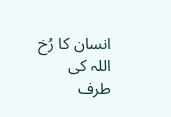انسان کا رُخ اللہ کی طرف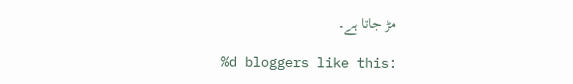مڑ جاتا ہے۔

%d bloggers like this: